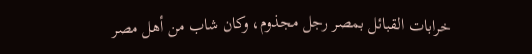خرابات القبائل بمصر رجل مجذوم، وكان شاب من أهل مصر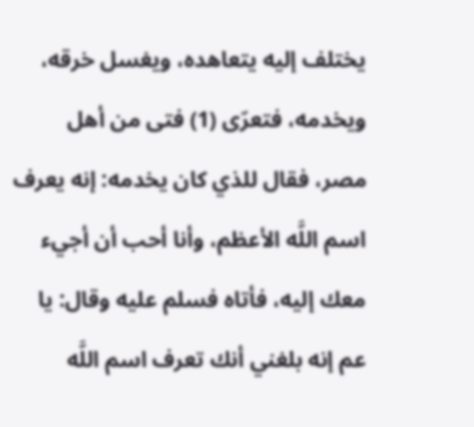يختلف إليه يتعاهده، ويغسل خرقه، ويخدمه، فتعرّى (1) فتى من أهل مصر، فقال للذي كان يخدمه: إنه يعرف اسم اللَّه الأعظم، وأنا أحب أن أجيء معك إليه، فأتاه فسلم عليه وقال: يا عم إنه بلغني أنك تعرف اسم اللَّه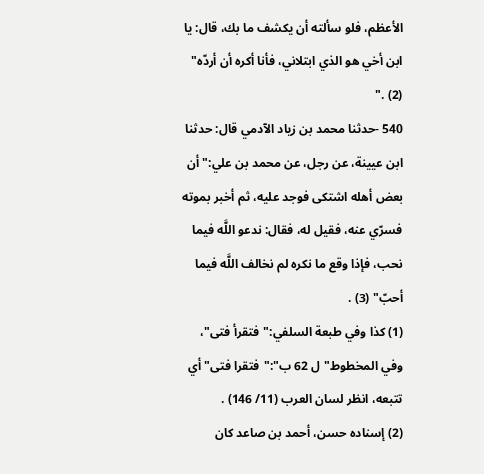الأعظم، فلو سألته أن يكشف ما بك، قال: يا ابن أخي هو الذي ابتلاني، فأنا أكره أن أردّه" (2) ."
540 -حدثنا محمد بن زياد الآدمي قال: حدثنا ابن عيينة، عن رجل، عن محمد بن علي:"أن بعض أهله اشتكى فوجد عليه، ثم أخبر بموته فسرّي عنه، فقيل له، فقال: ندعو اللَّه فيما نحب، فإذا وقع ما نكره لم نخالف اللَّه فيما أحبّ" (3) .
(1) كذا وفي طبعة السلفي:"فتقرأ فتى"، وفي المخطوط"ل 62 ب":"فتقرا فتى"أي تتبعه، انظر لسان العرب (11/ 146) .
(2) إسناده حسن، أحمد بن صاعد كان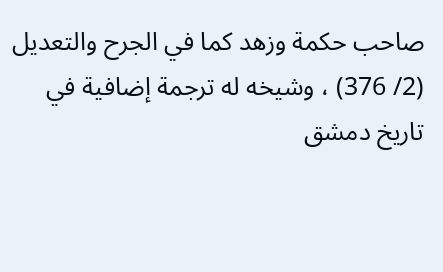صاحب حكمة وزهد كما في الجرح والتعديل (2/ 376) ، وشيخه له ترجمة إضافية في تاريخ دمشق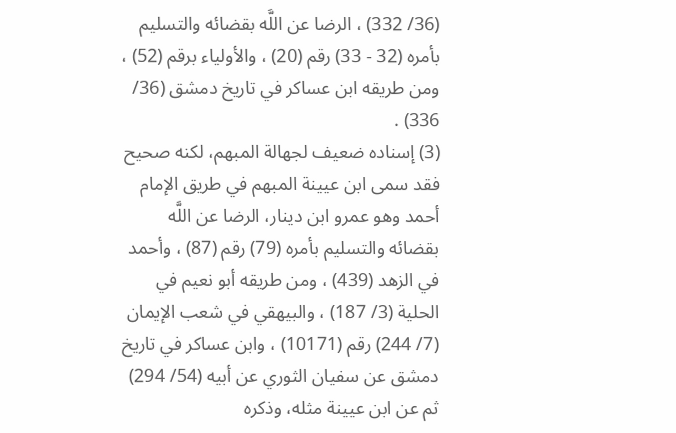(36/ 332) ، الرضا عن اللَّه بقضائه والتسليم بأمره (32 - 33) رقم (20) ، والأولياء برقم (52) ، ومن طريقه ابن عساكر في تاريخ دمشق (36/ 336) .
(3) إسناده ضعيف لجهالة المبهم، لكنه صحيح فقد سمى ابن عيينة المبهم في طريق الإمام أحمد وهو عمرو ابن دينار، الرضا عن اللَّه بقضائه والتسليم بأمره (79) رقم (87) ، وأحمد في الزهد (439) ، ومن طريقه أبو نعيم في الحلية (3/ 187) ، والبيهقي في شعب الإيمان (7/ 244) رقم (10171) ، وابن عساكر في تاريخ دمشق عن سفيان الثوري عن أبيه (54/ 294) ثم عن ابن عيينة مثله، وذكره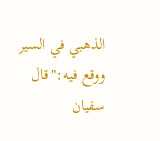الذهبي في السير ووقع فيه:"قال سفيان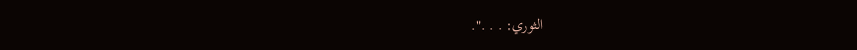الثوري: . . .".